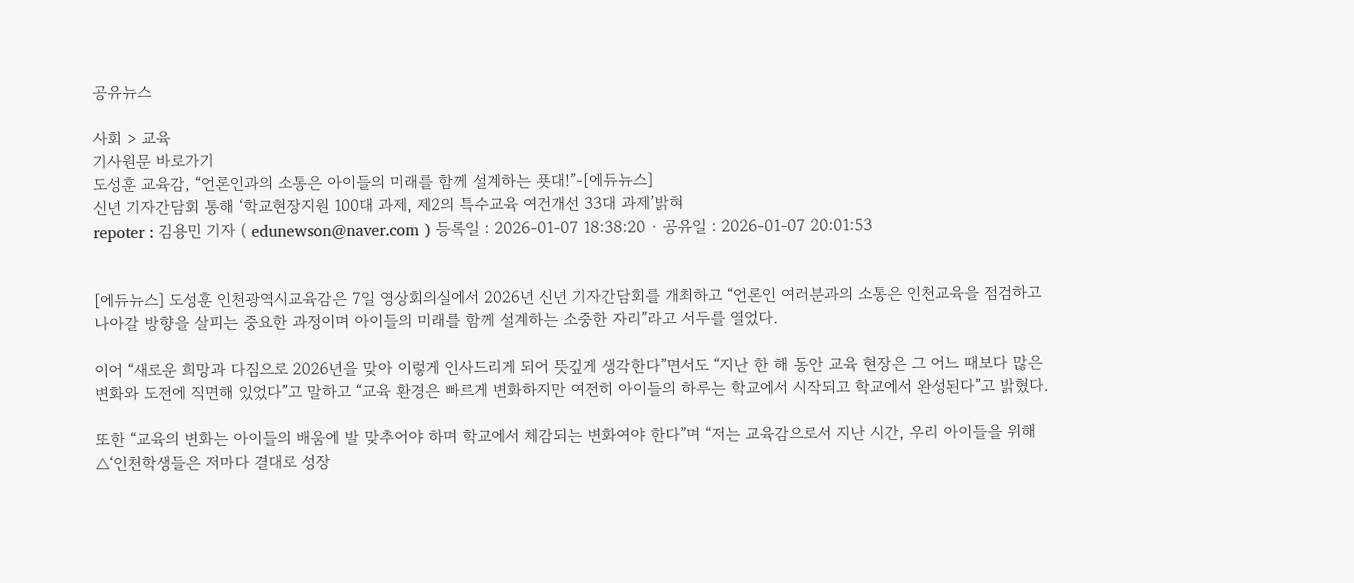공유뉴스

사회 > 교육
기사원문 바로가기
도성훈 교육감, “언론인과의 소통은 아이들의 미래를 함께 설계하는 푯대!”-[에듀뉴스]
신년 기자간담회 통해 ‘학교현장지원 100대 과제, 제2의 특수교육 여건개선 33대 과제’밝혀
repoter : 김용민 기자 ( edunewson@naver.com ) 등록일 : 2026-01-07 18:38:20 · 공유일 : 2026-01-07 20:01:53


[에듀뉴스] 도성훈 인천광역시교육감은 7일 영상회의실에서 2026년 신년 기자간담회를 개최하고 “언론인 여러분과의 소통은 인천교육을 점검하고 나아갈 방향을 살피는 중요한 과정이며 아이들의 미래를 함께 설계하는 소중한 자리”라고 서두를 열었다.

이어 “새로운 희망과 다짐으로 2026년을 맞아 이렇게 인사드리게 되어 뜻깊게 생각한다”면서도 “지난 한 해 동안 교육 현장은 그 어느 때보다 많은 변화와 도전에 직면해 있었다”고 말하고 “교육 환경은 빠르게 변화하지만 여전히 아이들의 하루는 학교에서 시작되고 학교에서 완성된다”고 밝혔다.

또한 “교육의 변화는 아이들의 배움에 발 맞추어야 하며 학교에서 체감되는 변화여야 한다”며 “저는 교육감으로서 지난 시간, 우리 아이들을 위해 △‘인천학생들은 저마다 결대로 성장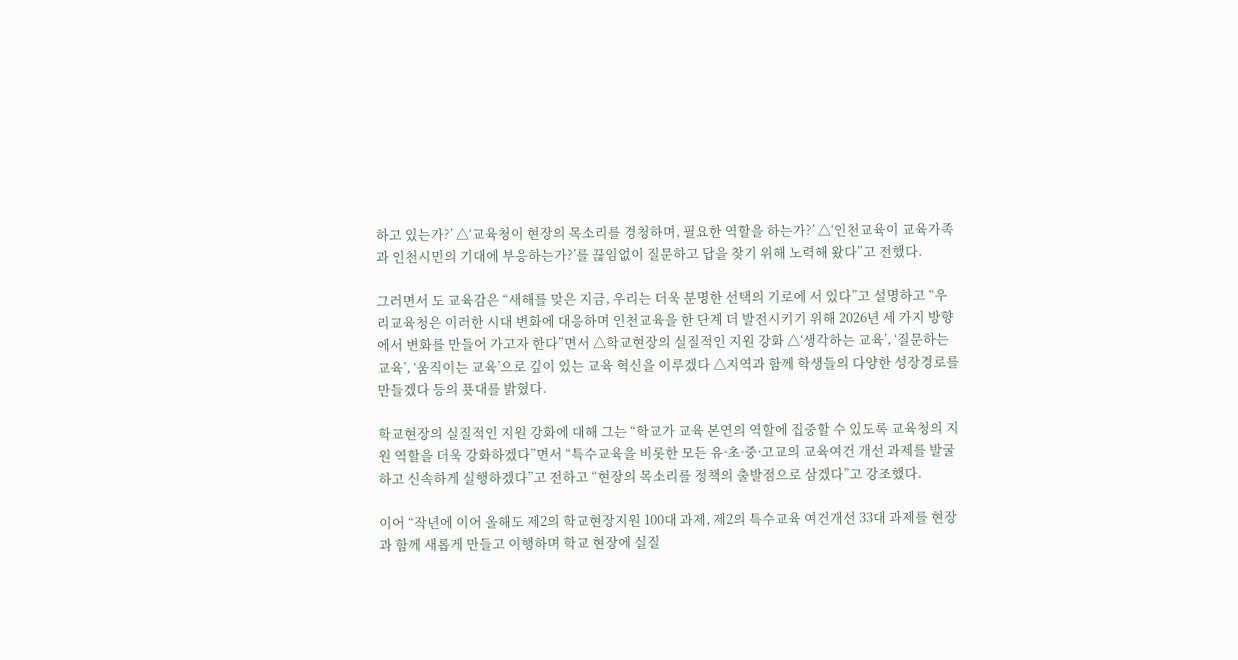하고 있는가?’ △‘교육청이 현장의 목소리를 경청하며, 필요한 역할을 하는가?’ △‘인천교육이 교육가족과 인천시민의 기대에 부응하는가?’를 끊임없이 질문하고 답을 찾기 위해 노력해 왔다”고 전했다.

그러면서 도 교육감은 “새해를 맞은 지금, 우리는 더욱 분명한 선택의 기로에 서 있다”고 설명하고 “우리교육청은 이러한 시대 변화에 대응하며 인천교육을 한 단계 더 발전시키기 위해 2026년 세 가지 방향에서 변화를 만들어 가고자 한다”면서 △학교현장의 실질적인 지원 강화 △‘생각하는 교육’, ‘질문하는 교육’, ‘움직이는 교육’으로 깊이 있는 교육 혁신을 이루겠다 △지역과 함께 학생들의 다양한 성장경로를 만들겠다 등의 푯대를 밝혔다.

학교현장의 실질적인 지원 강화에 대해 그는 “학교가 교육 본연의 역할에 집중할 수 있도록 교육청의 지원 역할을 더욱 강화하겠다”면서 “특수교육을 비롯한 모든 유·초·중·고교의 교육여건 개선 과제를 발굴하고 신속하게 실행하겠다”고 전하고 “현장의 목소리를 정책의 출발점으로 삼겠다”고 강조했다.

이어 “작년에 이어 올해도 제2의 학교현장지원 100대 과제, 제2의 특수교육 여건개선 33대 과제를 현장과 함께 새롭게 만들고 이행하며 학교 현장에 실질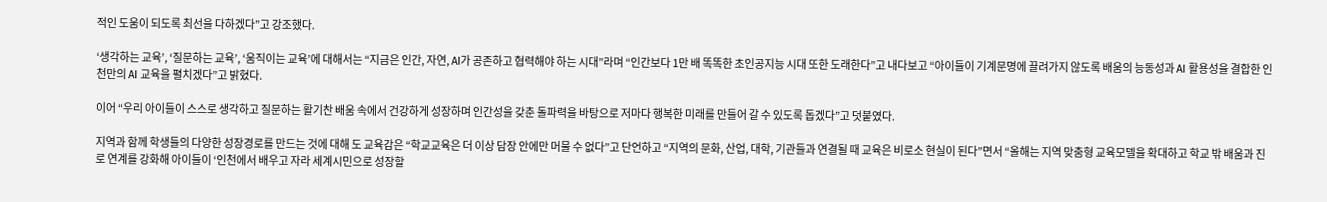적인 도움이 되도록 최선을 다하겠다”고 강조했다.

‘생각하는 교육’, ‘질문하는 교육’, ‘움직이는 교육’에 대해서는 “지금은 인간, 자연, AI가 공존하고 협력해야 하는 시대”라며 “인간보다 1만 배 똑똑한 초인공지능 시대 또한 도래한다”고 내다보고 “아이들이 기계문명에 끌려가지 않도록 배움의 능동성과 AI 활용성을 결합한 인천만의 AI 교육을 펼치겠다”고 밝혔다.

이어 “우리 아이들이 스스로 생각하고 질문하는 활기찬 배움 속에서 건강하게 성장하며 인간성을 갖춘 돌파력을 바탕으로 저마다 행복한 미래를 만들어 갈 수 있도록 돕겠다”고 덧붙였다.

지역과 함께 학생들의 다양한 성장경로를 만드는 것에 대해 도 교육감은 “학교교육은 더 이상 담장 안에만 머물 수 없다”고 단언하고 “지역의 문화, 산업, 대학, 기관들과 연결될 때 교육은 비로소 현실이 된다”면서 “올해는 지역 맞춤형 교육모델을 확대하고 학교 밖 배움과 진로 연계를 강화해 아이들이 ‘인천에서 배우고 자라 세계시민으로 성장할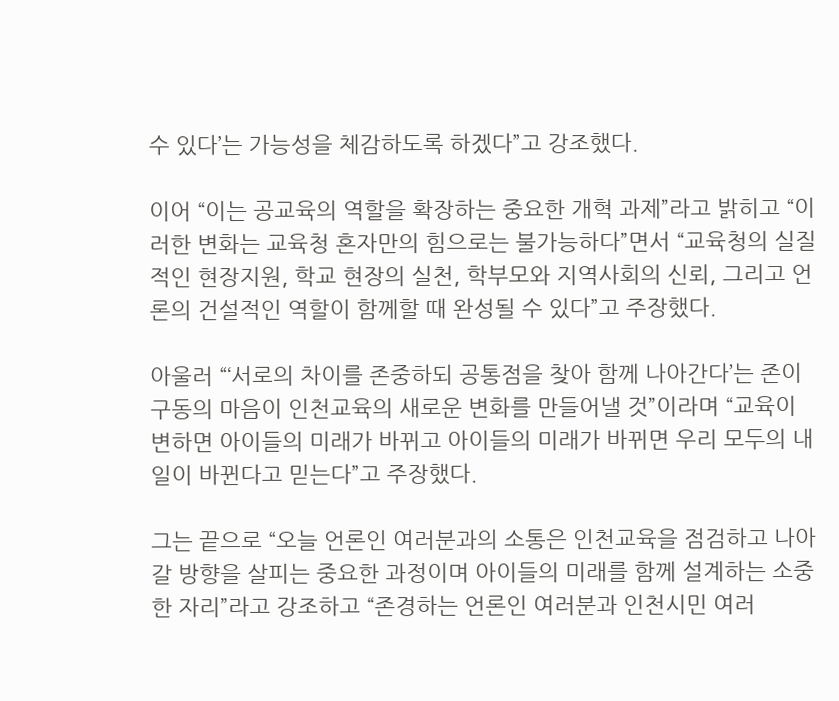수 있다’는 가능성을 체감하도록 하겠다”고 강조했다.

이어 “이는 공교육의 역할을 확장하는 중요한 개혁 과제”라고 밝히고 “이러한 변화는 교육청 혼자만의 힘으로는 불가능하다”면서 “교육청의 실질적인 현장지원, 학교 현장의 실천, 학부모와 지역사회의 신뢰, 그리고 언론의 건설적인 역할이 함께할 때 완성될 수 있다”고 주장했다.

아울러 “‘서로의 차이를 존중하되 공통점을 찾아 함께 나아간다’는 존이구동의 마음이 인천교육의 새로운 변화를 만들어낼 것”이라며 “교육이 변하면 아이들의 미래가 바뀌고 아이들의 미래가 바뀌면 우리 모두의 내일이 바뀐다고 믿는다”고 주장했다.

그는 끝으로 “오늘 언론인 여러분과의 소통은 인천교육을 점검하고 나아갈 방향을 살피는 중요한 과정이며 아이들의 미래를 함께 설계하는 소중한 자리”라고 강조하고 “존경하는 언론인 여러분과 인천시민 여러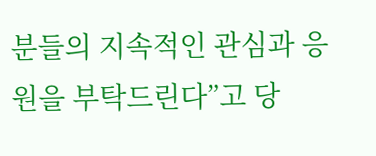분들의 지속적인 관심과 응원을 부탁드린다”고 당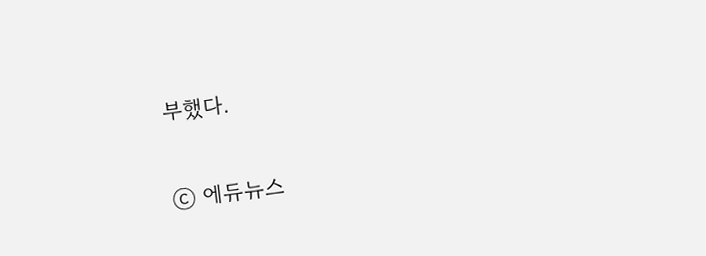부했다.


ⓒ 에듀뉴스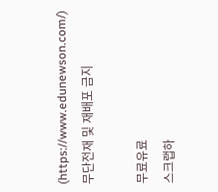(https://www.edunewson.com/) 무단전재 및 재배포 금지

무료유료
스크랩하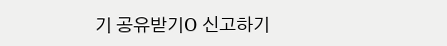기 공유받기O 신고하기